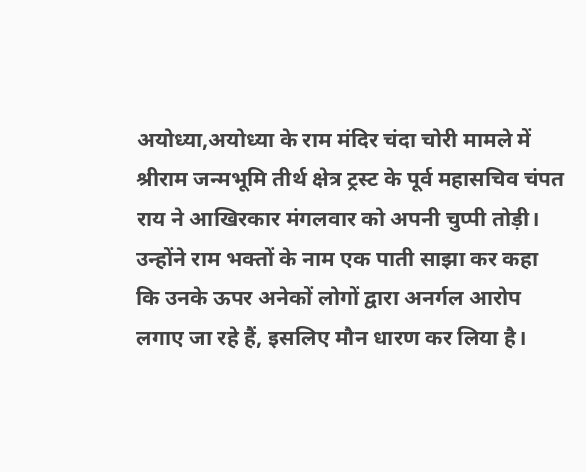अयोध्या,अयोध्या के राम मंदिर चंदा चोरी मामले में श्रीराम जन्मभूमि तीर्थ क्षेत्र ट्रस्ट के पूर्व महासचिव चंपत राय ने आखिरकार मंगलवार को अपनी चुप्पी तोड़ी। उन्होंने राम भक्तों के नाम एक पाती साझा कर कहा कि उनके ऊपर अनेकों लोगों द्वारा अनर्गल आरोप लगाए जा रहे हैं, इसलिए मौन धारण कर लिया है।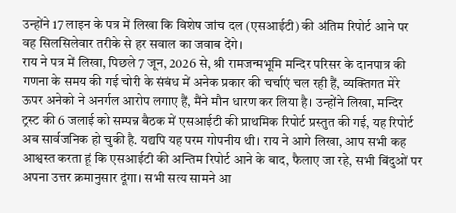उन्होंने 17 लाइन के पत्र में लिखा कि विशेष जांच दल (एसआईटी) की अंतिम रिपोर्ट आने पर वह सिलसिलेवार तरीके से हर सवाल का जवाब देंगे।
राय ने पत्र में लिखा, पिछले 7 जून, 2026 से, श्री रामजन्मभूमि मन्दिर परिसर के दानपात्र की गणना के समय की गई चोरी के संबंध में अनेक प्रकार की चर्चाएं चल रही हैं, व्यक्तिगत मेरे ऊपर अनेको ने अनर्गल आरोप लगाए हैं, मैंने मौन धारण कर लिया है। उन्होंने लिखा, मन्दिर ट्रस्ट की 6 जलाई को सम्पन्न बैठक में एसआईटी की प्राथमिक रिपोर्ट प्रस्तुत की गई, यह रिपोर्ट अब सार्वजनिक हो चुकी है. यद्यपि यह परम गोपनीय थी। राय ने आगे लिखा, आप सभी कह आश्वस्त करता हूं कि एसआईटी की अन्तिम रिपोर्ट आने के बाद, फैलाए जा रहे, सभी बिंदुओं पर अपना उत्तर क्रमानुसार दूंगा। सभी सत्य सामने आ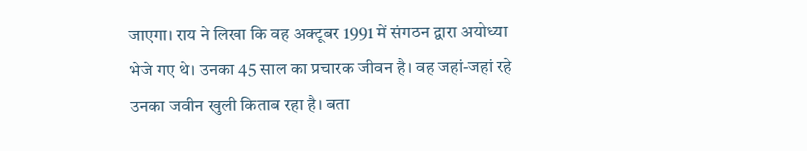जाएगा। राय ने लिखा कि वह अक्टूबर 1991 में संगठन द्वारा अयोध्या भेजे गए थे। उनका 45 साल का प्रचारक जीवन है। वह जहां-जहां रहे उनका जवीन खुली किताब रहा है। बता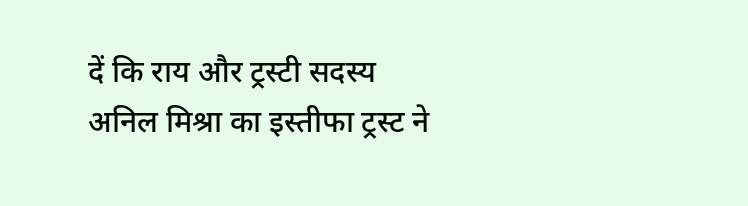दें कि राय और ट्रस्टी सदस्य अनिल मिश्रा का इस्तीफा ट्रस्ट ने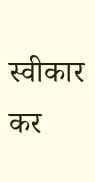स्वीकार कर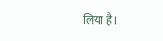लिया है।